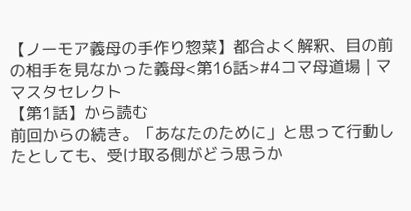【ノーモア義母の手作り惣菜】都合よく解釈、目の前の相手を見なかった義母<第16話>#4コマ母道場 | ママスタセレクト
【第1話】から読む
前回からの続き。「あなたのために」と思って行動したとしても、受け取る側がどう思うか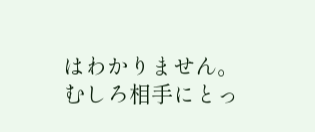はわかりません。むしろ相手にとっ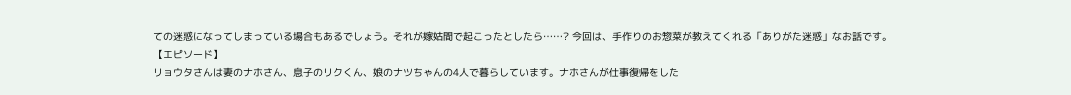ての迷惑になってしまっている場合もあるでしょう。それが嫁姑間で起こったとしたら……? 今回は、手作りのお惣菜が教えてくれる「ありがた迷惑」なお話です。
【エピソード】
リョウタさんは妻のナホさん、息子のリクくん、娘のナツちゃんの4人で暮らしています。ナホさんが仕事復帰をした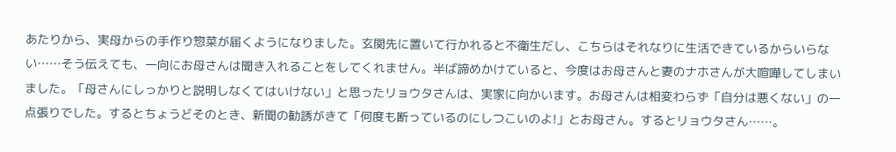あたりから、実母からの手作り惣菜が届くようになりました。玄関先に置いて行かれると不衛生だし、こちらはそれなりに生活できているからいらない……そう伝えても、一向にお母さんは聞き入れることをしてくれません。半ば諦めかけていると、今度はお母さんと妻のナホさんが大喧嘩してしまいました。「母さんにしっかりと説明しなくてはいけない」と思ったリョウタさんは、実家に向かいます。お母さんは相変わらず「自分は悪くない」の一点張りでした。するとちょうどそのとき、新聞の勧誘がきて「何度も断っているのにしつこいのよ!」とお母さん。するとリョウタさん……。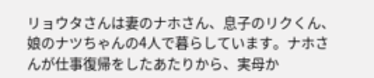リョウタさんは妻のナホさん、息子のリクくん、娘のナツちゃんの4人で暮らしています。ナホさんが仕事復帰をしたあたりから、実母か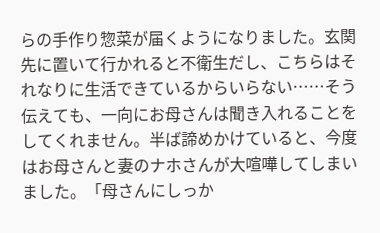らの手作り惣菜が届くようになりました。玄関先に置いて行かれると不衛生だし、こちらはそれなりに生活できているからいらない……そう伝えても、一向にお母さんは聞き入れることをしてくれません。半ば諦めかけていると、今度はお母さんと妻のナホさんが大喧嘩してしまいました。「母さんにしっか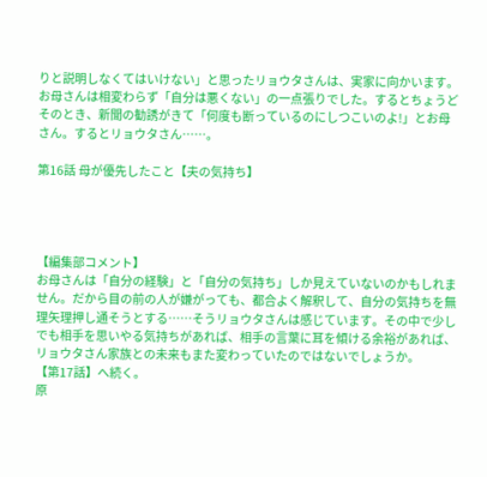りと説明しなくてはいけない」と思ったリョウタさんは、実家に向かいます。お母さんは相変わらず「自分は悪くない」の一点張りでした。するとちょうどそのとき、新聞の勧誘がきて「何度も断っているのにしつこいのよ!」とお母さん。するとリョウタさん……。

第16話 母が優先したこと【夫の気持ち】




【編集部コメント】
お母さんは「自分の経験」と「自分の気持ち」しか見えていないのかもしれません。だから目の前の人が嫌がっても、都合よく解釈して、自分の気持ちを無理矢理押し通そうとする……そうリョウタさんは感じています。その中で少しでも相手を思いやる気持ちがあれば、相手の言葉に耳を傾ける余裕があれば、リョウタさん家族との未来もまた変わっていたのではないでしょうか。
【第17話】へ続く。
原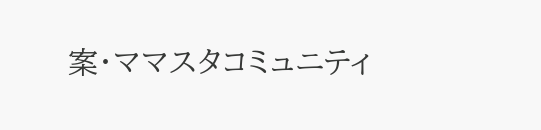案・ママスタコミュニティ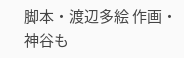脚本・渡辺多絵 作画・神谷も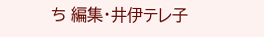ち 編集・井伊テレ子